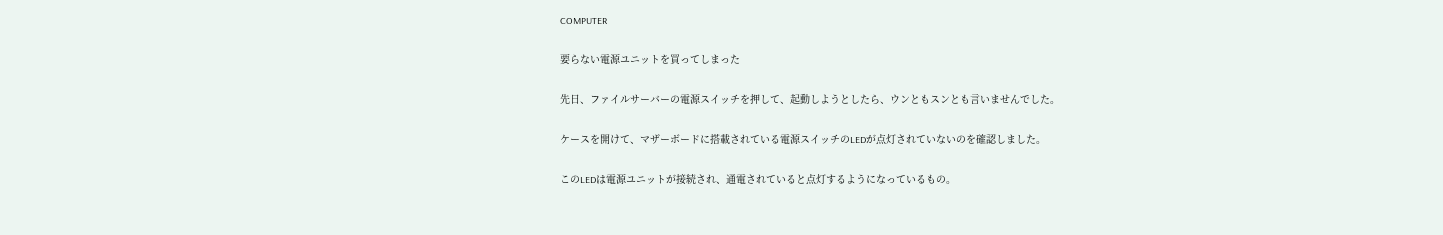COMPUTER

要らない電源ユニットを買ってしまった

先日、ファイルサーバーの電源スイッチを押して、起動しようとしたら、ウンともスンとも言いませんでした。

ケースを開けて、マザーボードに搭載されている電源スイッチのLEDが点灯されていないのを確認しました。

このLEDは電源ユニットが接続され、通電されていると点灯するようになっているもの。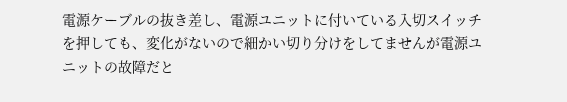電源ケーブルの抜き差し、電源ユニットに付いている入切スイッチを押しても、変化がないので細かい切り分けをしてませんが電源ユニットの故障だと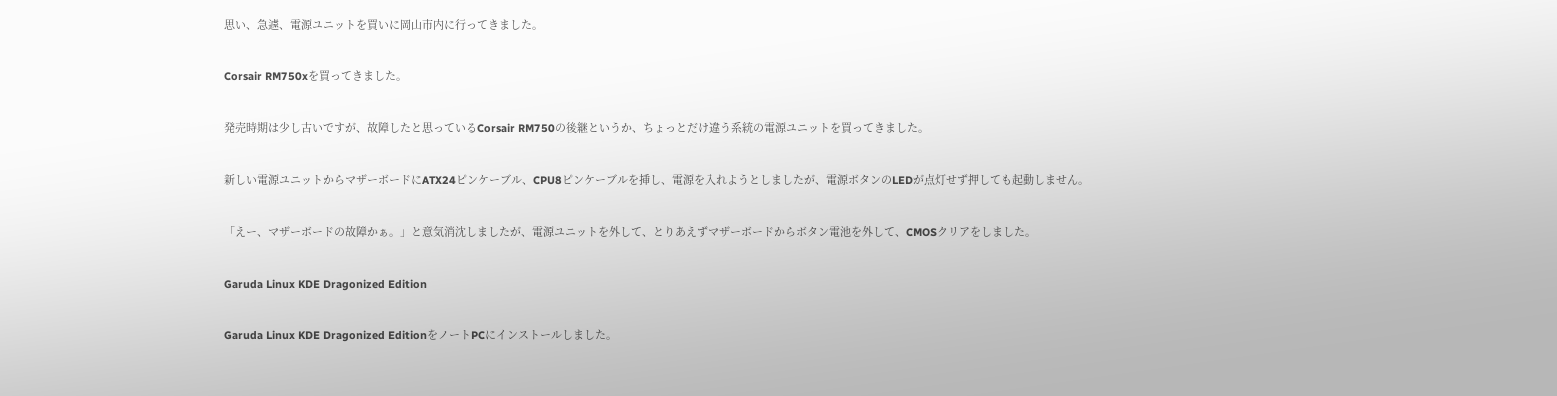思い、急遽、電源ユニットを買いに岡山市内に行ってきました。

Corsair RM750xを買ってきました。

発売時期は少し古いですが、故障したと思っているCorsair RM750の後継というか、ちょっとだけ違う系統の電源ユニットを買ってきました。

新しい電源ユニットからマザーボードにATX24ピンケーブル、CPU8ピンケーブルを挿し、電源を入れようとしましたが、電源ボタンのLEDが点灯せず押しても起動しません。

「えー、マザーボードの故障かぁ。」と意気消沈しましたが、電源ユニットを外して、とりあえずマザーボードからボタン電池を外して、CMOSクリアをしました。

Garuda Linux KDE Dragonized Edition

Garuda Linux KDE Dragonized EditionをノートPCにインストールしました。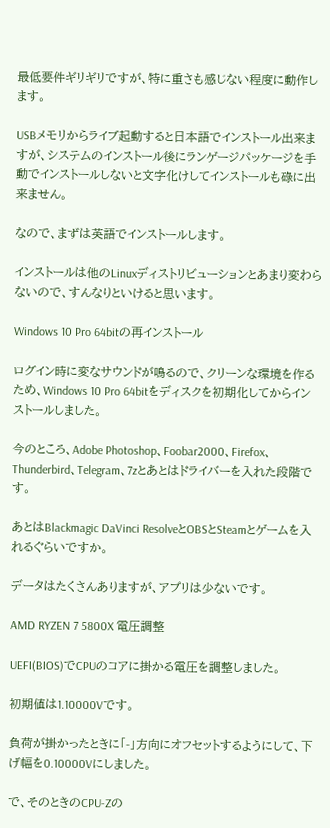最低要件ギリギリですが、特に重さも感じない程度に動作します。

USBメモリからライブ起動すると日本語でインストール出来ますが、システムのインストール後にランゲージパッケージを手動でインストールしないと文字化けしてインストールも碌に出来ません。

なので、まずは英語でインストールします。

インストールは他のLinuxディストリビューションとあまり変わらないので、すんなりといけると思います。

Windows 10 Pro 64bitの再インストール

ログイン時に変なサウンドが鳴るので、クリーンな環境を作るため、Windows 10 Pro 64bitをディスクを初期化してからインストールしました。

今のところ、Adobe Photoshop、Foobar2000、Firefox、Thunderbird、Telegram、7zとあとはドライバーを入れた段階です。

あとはBlackmagic DaVinci ResolveとOBSとSteamとゲームを入れるぐらいですか。

データはたくさんありますが、アプリは少ないです。

AMD RYZEN 7 5800X 電圧調整

UEFI(BIOS)でCPUのコアに掛かる電圧を調整しました。

初期値は1.10000Vです。

負荷が掛かったときに「-」方向にオフセットするようにして、下げ幅を0.10000Vにしました。

で、そのときのCPU-Zの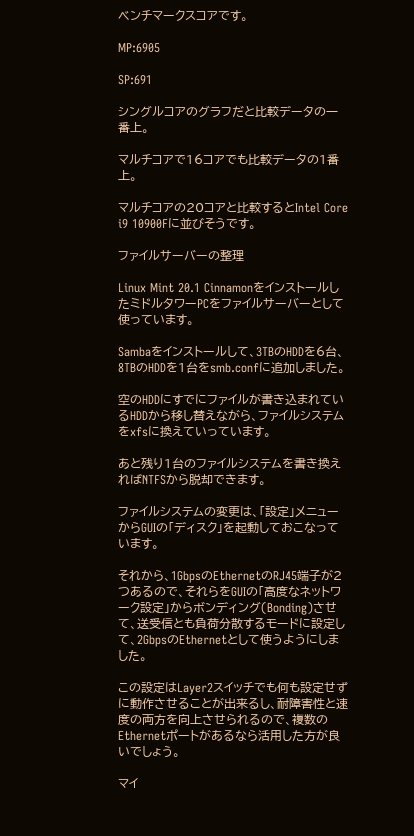ベンチマークスコアです。

MP:6905

SP:691

シングルコアのグラフだと比較データの一番上。

マルチコアで16コアでも比較データの1番上。

マルチコアの20コアと比較するとIntel Core i9 10900Fに並びそうです。

ファイルサーバーの整理

Linux Mint 20.1 CinnamonをインストールしたミドルタワーPCをファイルサーバーとして使っています。

Sambaをインストールして、3TBのHDDを6台、8TBのHDDを1台をsmb.confに追加しました。

空のHDDにすでにファイルが書き込まれているHDDから移し替えながら、ファイルシステムをxfsに換えていっています。

あと残り1台のファイルシステムを書き換えればNTFSから脱却できます。

ファイルシステムの変更は、「設定」メニューからGUIの「ディスク」を起動しておこなっています。

それから、1GbpsのEthernetのRJ45端子が2つあるので、それらをGUIの「高度なネットワーク設定」からボンディング(Bonding)させて、送受信とも負荷分散するモードに設定して、2GbpsのEthernetとして使うようにしました。

この設定はLayer2スイッチでも何も設定せずに動作させることが出来るし、耐障害性と速度の両方を向上させられるので、複数のEthernetポートがあるなら活用した方が良いでしょう。

マイ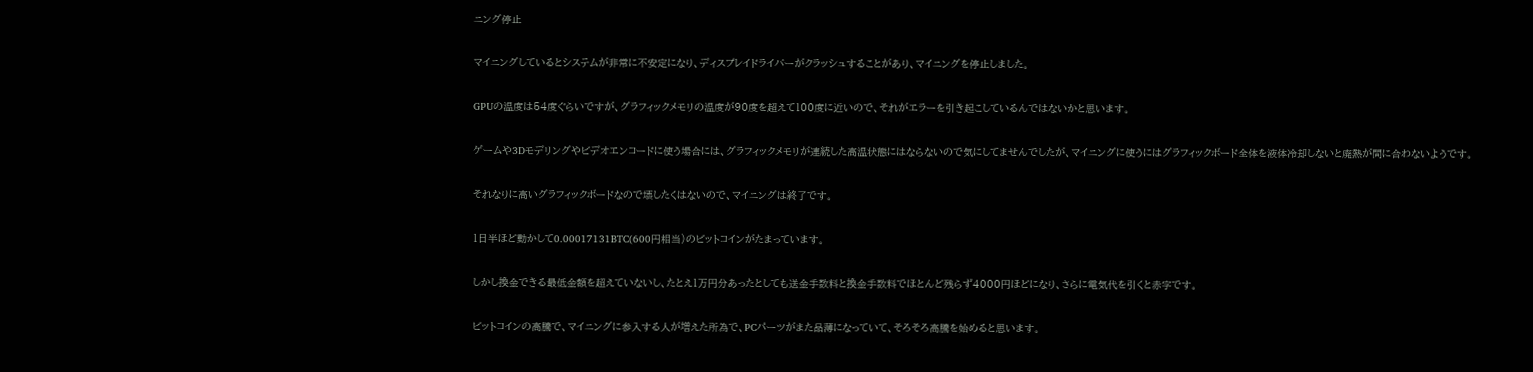ニング停止

マイニングしているとシステムが非常に不安定になり、ディスプレイドライバーがクラッシュすることがあり、マイニングを停止しました。

GPUの温度は54度ぐらいですが、グラフィックメモリの温度が90度を超えて100度に近いので、それがエラーを引き起こしているんではないかと思います。

ゲームや3Dモデリングやビデオエンコードに使う場合には、グラフィックメモリが連続した高温状態にはならないので気にしてませんでしたが、マイニングに使うにはグラフィックボード全体を液体冷却しないと廃熱が間に合わないようです。

それなりに高いグラフィックボードなので壊したくはないので、マイニングは終了です。

1日半ほど動かして0.00017131BTC(600円相当)のビットコインがたまっています。

しかし換金できる最低金額を超えていないし、たとえ1万円分あったとしても送金手数料と換金手数料でほとんど残らず4000円ほどになり、さらに電気代を引くと赤字です。

ビットコインの高騰で、マイニングに参入する人が増えた所為で、PCパーツがまた品薄になっていて、そろそろ高騰を始めると思います。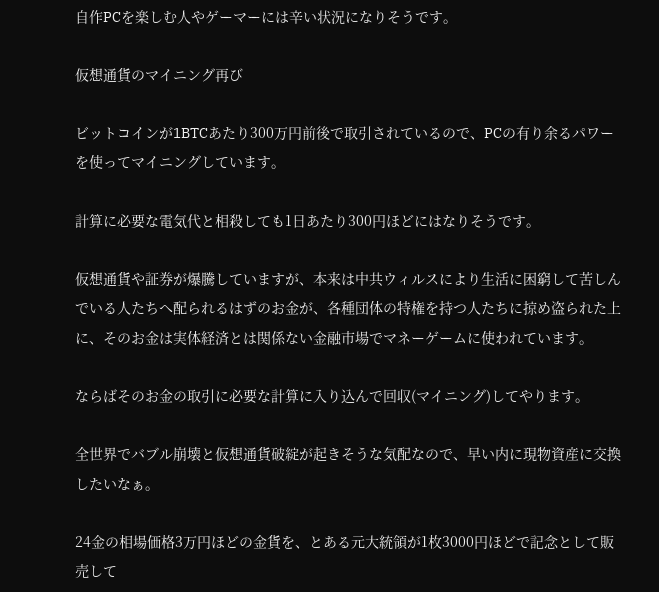自作PCを楽しむ人やゲーマーには辛い状況になりそうです。

仮想通貨のマイニング再び

ビットコインが1BTCあたり300万円前後で取引されているので、PCの有り余るパワーを使ってマイニングしています。

計算に必要な電気代と相殺しても1日あたり300円ほどにはなりそうです。

仮想通貨や証券が爆騰していますが、本来は中共ウィルスにより生活に困窮して苦しんでいる人たちへ配られるはずのお金が、各種団体の特権を持つ人たちに掠め盗られた上に、そのお金は実体経済とは関係ない金融市場でマネーゲームに使われています。

ならばそのお金の取引に必要な計算に入り込んで回収(マイニング)してやります。

全世界でバブル崩壊と仮想通貨破綻が起きそうな気配なので、早い内に現物資産に交換したいなぁ。

24金の相場価格3万円ほどの金貨を、とある元大統領が1枚3000円ほどで記念として販売して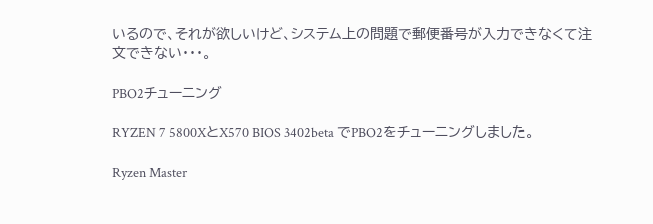いるので、それが欲しいけど、システム上の問題で郵便番号が入力できなくて注文できない・・・。

PBO2チューニング

RYZEN 7 5800XとX570 BIOS 3402beta でPBO2をチューニングしました。

Ryzen Master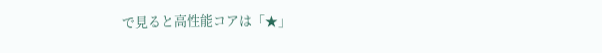で見ると高性能コアは「★」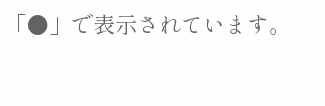「●」で表示されています。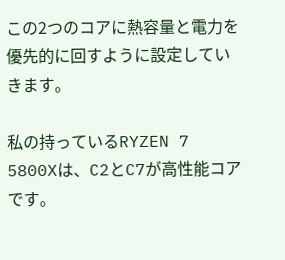この2つのコアに熱容量と電力を優先的に回すように設定していきます。

私の持っているRYZEN 7 5800Xは、C2とC7が高性能コアです。